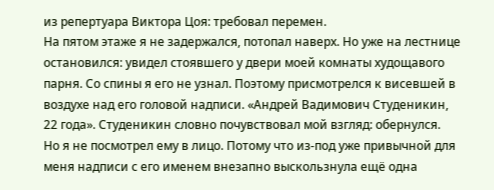из репертуара Виктора Цоя: требовал перемен.
На пятом этаже я не задержался, потопал наверх. Но уже на лестнице остановился: увидел стоявшего у двери моей комнаты худощавого парня. Со спины я его не узнал. Поэтому присмотрелся к висевшей в воздухе над его головой надписи. «Андрей Вадимович Студеникин, 22 года». Студеникин словно почувствовал мой взгляд: обернулся.
Но я не посмотрел ему в лицо. Потому что из-под уже привычной для меня надписи с его именем внезапно выскользнула ещё одна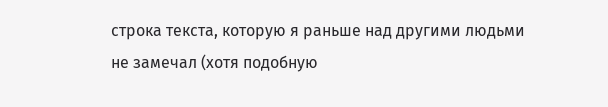строка текста, которую я раньше над другими людьми не замечал (хотя подобную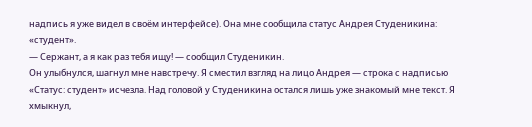надпись я уже видел в своём интерфейсе). Она мне сообщила статус Андрея Студеникина: «студент».
— Сержант, а я как раз тебя ищу! — сообщил Студеникин.
Он улыбнулся, шагнул мне навстречу. Я сместил взгляд на лицо Андрея — строка с надписью «Статус: студент» исчезла. Над головой у Студеникина остался лишь уже знакомый мне текст. Я хмыкнул,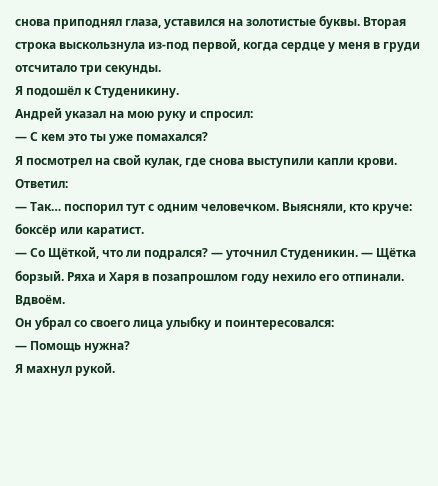снова приподнял глаза, уставился на золотистые буквы. Вторая строка выскользнула из-под первой, когда сердце у меня в груди отсчитало три секунды.
Я подошёл к Студеникину.
Андрей указал на мою руку и спросил:
— С кем это ты уже помахался?
Я посмотрел на свой кулак, где снова выступили капли крови.
Ответил:
— Так… поспорил тут с одним человечком. Выясняли, кто круче: боксёр или каратист.
— Со Щёткой, что ли подрался? — уточнил Студеникин. — Щётка борзый. Ряха и Харя в позапрошлом году нехило его отпинали. Вдвоём.
Он убрал со своего лица улыбку и поинтересовался:
— Помощь нужна?
Я махнул рукой.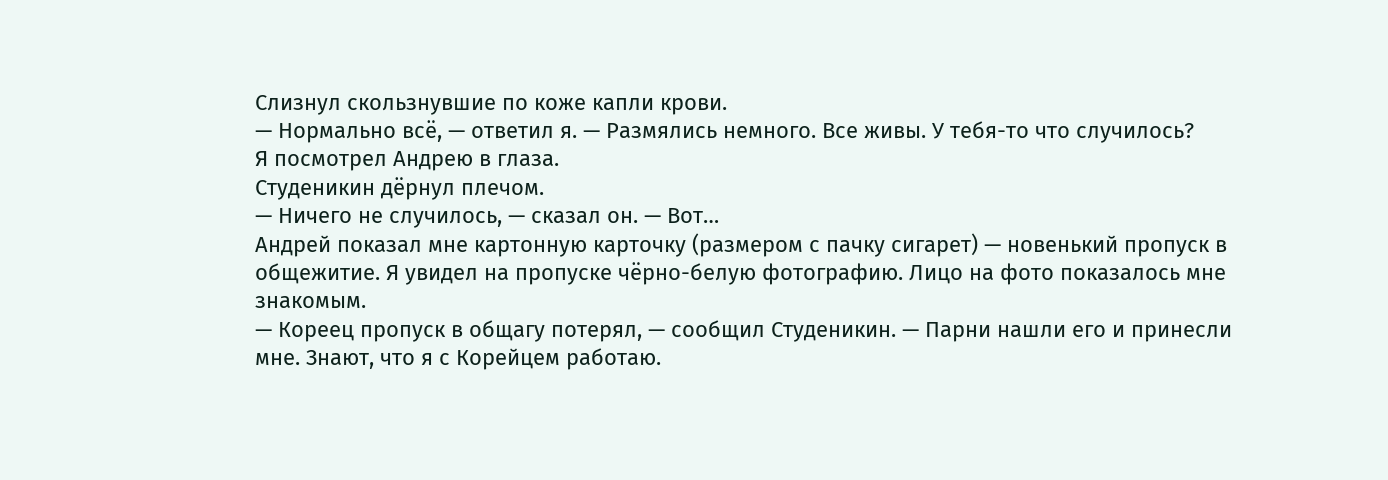Слизнул скользнувшие по коже капли крови.
— Нормально всё, — ответил я. — Размялись немного. Все живы. У тебя-то что случилось?
Я посмотрел Андрею в глаза.
Студеникин дёрнул плечом.
— Ничего не случилось, — сказал он. — Вот…
Андрей показал мне картонную карточку (размером с пачку сигарет) — новенький пропуск в общежитие. Я увидел на пропуске чёрно-белую фотографию. Лицо на фото показалось мне знакомым.
— Кореец пропуск в общагу потерял, — сообщил Студеникин. — Парни нашли его и принесли мне. Знают, что я с Корейцем работаю.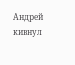Андрей кивнул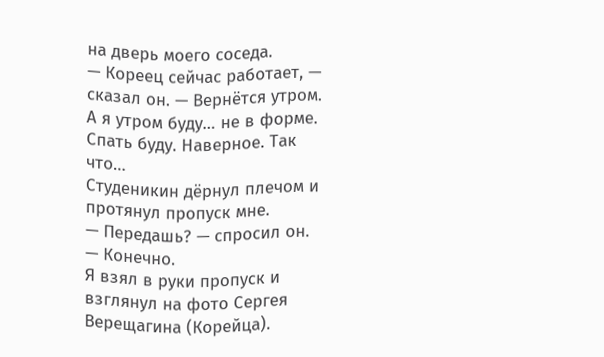на дверь моего соседа.
— Кореец сейчас работает, — сказал он. — Вернётся утром. А я утром буду… не в форме. Спать буду. Наверное. Так что…
Студеникин дёрнул плечом и протянул пропуск мне.
— Передашь? — спросил он.
— Конечно.
Я взял в руки пропуск и взглянул на фото Сергея Верещагина (Корейца).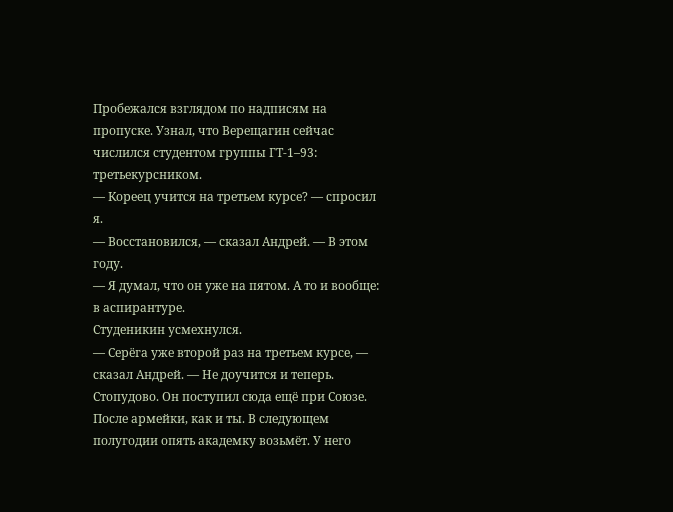Пробежался взглядом по надписям на пропуске. Узнал, что Верещагин сейчас числился студентом группы ГТ-1–93: третьекурсником.
— Кореец учится на третьем курсе? — спросил я.
— Восстановился, — сказал Андрей. — В этом году.
— Я думал, что он уже на пятом. А то и вообще: в аспирантуре.
Студеникин усмехнулся.
— Серёга уже второй раз на третьем курсе, — сказал Андрей. — Не доучится и теперь. Стопудово. Он поступил сюда ещё при Союзе. После армейки, как и ты. В следующем полугодии опять академку возьмёт. У него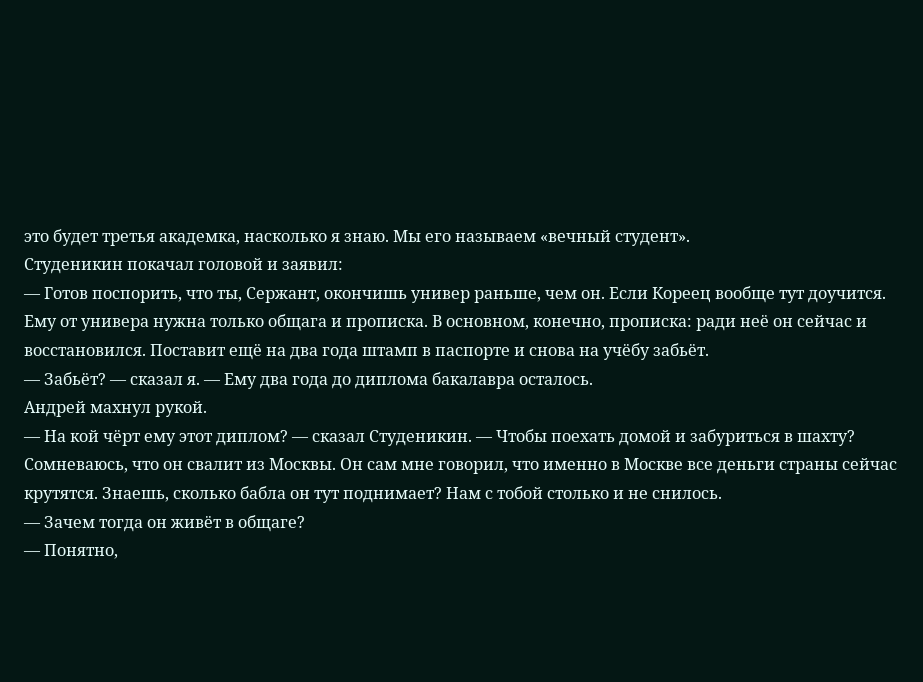это будет третья академка, насколько я знаю. Мы его называем «вечный студент».
Студеникин покачал головой и заявил:
— Готов поспорить, что ты, Сержант, окончишь универ раньше, чем он. Если Кореец вообще тут доучится. Ему от универа нужна только общага и прописка. В основном, конечно, прописка: ради неё он сейчас и восстановился. Поставит ещё на два года штамп в паспорте и снова на учёбу забьёт.
— Забьёт? — сказал я. — Ему два года до диплома бакалавра осталось.
Андрей махнул рукой.
— На кой чёрт ему этот диплом? — сказал Студеникин. — Чтобы поехать домой и забуриться в шахту? Сомневаюсь, что он свалит из Москвы. Он сам мне говорил, что именно в Москве все деньги страны сейчас крутятся. Знаешь, сколько бабла он тут поднимает? Нам с тобой столько и не снилось.
— Зачем тогда он живёт в общаге?
— Понятно,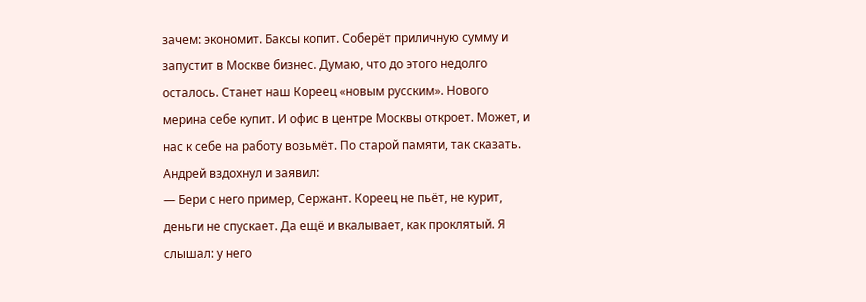зачем: экономит. Баксы копит. Соберёт приличную сумму и запустит в Москве бизнес. Думаю, что до этого недолго осталось. Станет наш Кореец «новым русским». Нового мерина себе купит. И офис в центре Москвы откроет. Может, и нас к себе на работу возьмёт. По старой памяти, так сказать.
Андрей вздохнул и заявил:
— Бери с него пример, Сержант. Кореец не пьёт, не курит, деньги не спускает. Да ещё и вкалывает, как проклятый. Я слышал: у него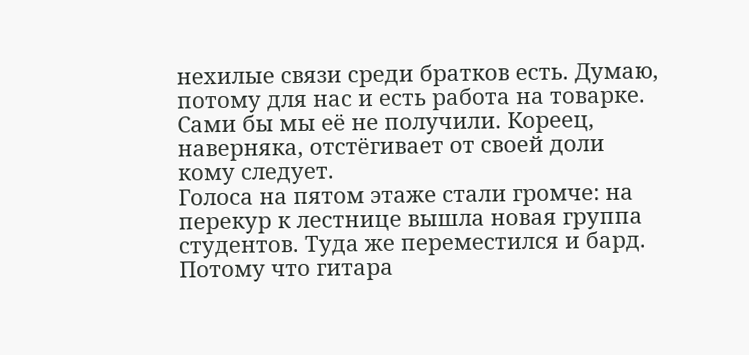нехилые связи среди братков есть. Думаю, потому для нас и есть работа на товарке. Сами бы мы её не получили. Кореец, наверняка, отстёгивает от своей доли кому следует.
Голоса на пятом этаже стали громче: на перекур к лестнице вышла новая группа студентов. Туда же переместился и бард. Потому что гитара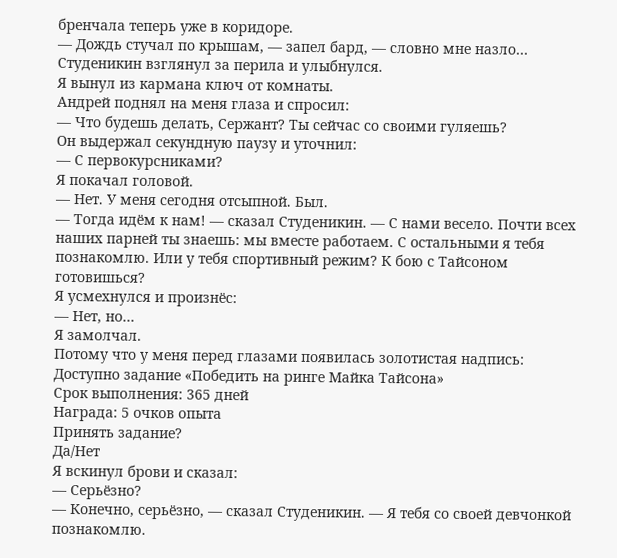бренчала теперь уже в коридоре.
— Дождь стучал по крышам, — запел бард, — словно мне назло…
Студеникин взглянул за перила и улыбнулся.
Я вынул из кармана ключ от комнаты.
Андрей поднял на меня глаза и спросил:
— Что будешь делать, Сержант? Ты сейчас со своими гуляешь?
Он выдержал секундную паузу и уточнил:
— С первокурсниками?
Я покачал головой.
— Нет. У меня сегодня отсыпной. Был.
— Тогда идём к нам! — сказал Студеникин. — С нами весело. Почти всех наших парней ты знаешь: мы вместе работаем. С остальными я тебя познакомлю. Или у тебя спортивный режим? К бою с Тайсоном готовишься?
Я усмехнулся и произнёс:
— Нет, но…
Я замолчал.
Потому что у меня перед глазами появилась золотистая надпись:
Доступно задание «Победить на ринге Майка Тайсона»
Срок выполнения: 365 дней
Награда: 5 очков опыта
Принять задание?
Да/Нет
Я вскинул брови и сказал:
— Серьёзно?
— Конечно, серьёзно, — сказал Студеникин. — Я тебя со своей девчонкой познакомлю.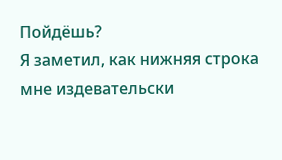Пойдёшь?
Я заметил, как нижняя строка мне издевательски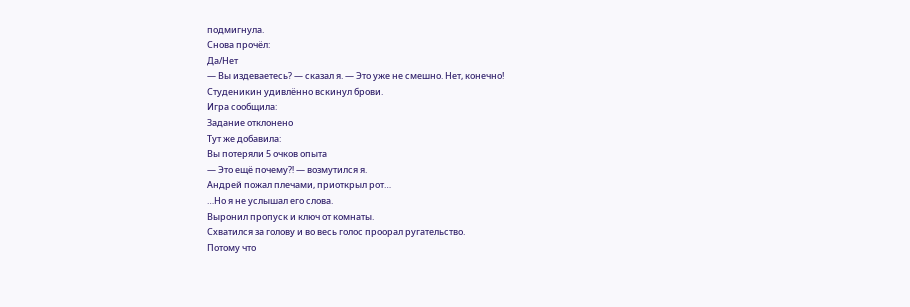подмигнула.
Снова прочёл:
Да/Нет
— Вы издеваетесь? — сказал я. — Это уже не смешно. Нет, конечно!
Студеникин удивлённо вскинул брови.
Игра сообщила:
Задание отклонено
Тут же добавила:
Вы потеряли 5 очков опыта
— Это ещё почему⁈ — возмутился я.
Андрей пожал плечами, приоткрыл рот…
…Но я не услышал его слова.
Выронил пропуск и ключ от комнаты.
Схватился за голову и во весь голос проорал ругательство.
Потому что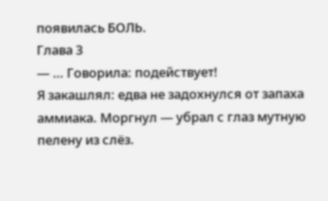появилась БОЛЬ.
Глава 3
— … Говорила: подействует!
Я закашлял: едва не задохнулся от запаха аммиака. Моргнул — убрал с глаз мутную пелену из слёз.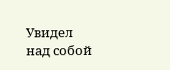Увидел над собой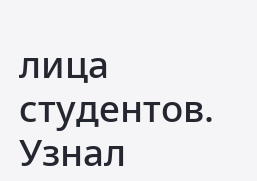лица студентов. Узнал